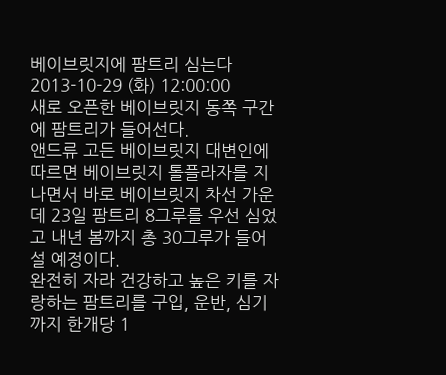베이브릿지에 팜트리 심는다
2013-10-29 (화) 12:00:00
새로 오픈한 베이브릿지 동쪽 구간에 팜트리가 들어선다.
앤드류 고든 베이브릿지 대변인에 따르면 베이브릿지 톨플라자를 지나면서 바로 베이브릿지 차선 가운데 23일 팜트리 8그루를 우선 심었고 내년 봄까지 총 30그루가 들어설 예정이다.
완전히 자라 건강하고 높은 키를 자랑하는 팜트리를 구입, 운반, 심기까지 한개당 1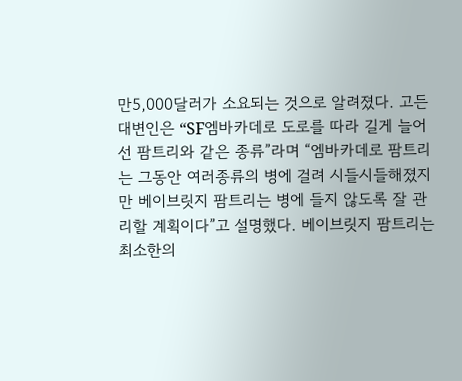만5,000달러가 소요되는 것으로 알려졌다. 고든 대변인은 “SF엠바카데로 도로를 따라 길게 늘어선 팜트리와 같은 종류”라며 “엠바카데로 팜트리는 그동안 여러종류의 병에 걸려 시들시들해졌지만 베이브릿지 팜트리는 병에 들지 않도록 잘 관리할 계획이다”고 설명했다. 베이브릿지 팜트리는 최소한의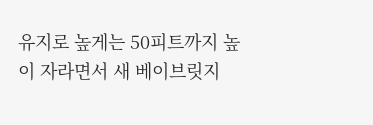유지로 높게는 50피트까지 높이 자라면서 새 베이브릿지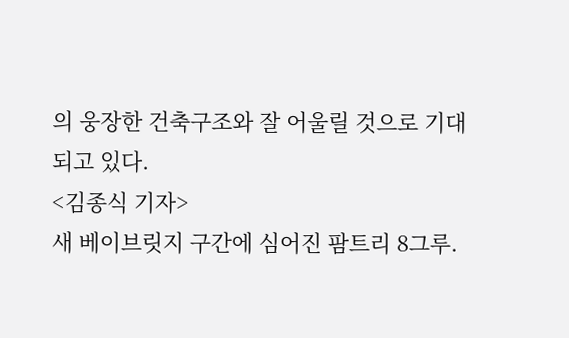의 웅장한 건축구조와 잘 어울릴 것으로 기대되고 있다.
<김종식 기자>
새 베이브릿지 구간에 심어진 팜트리 8그루.